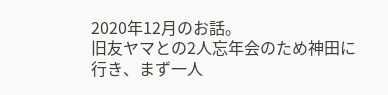2020年12月のお話。
旧友ヤマとの2人忘年会のため神田に行き、まず一人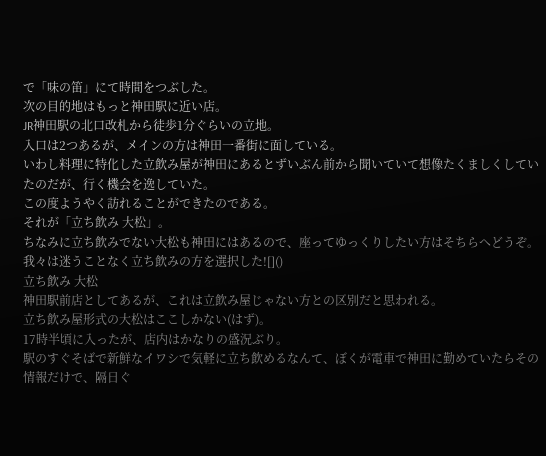で「味の笛」にて時間をつぶした。
次の目的地はもっと神田駅に近い店。
JR神田駅の北口改札から徒歩1分ぐらいの立地。
入口は2つあるが、メインの方は神田一番街に面している。
いわし料理に特化した立飲み屋が神田にあるとずいぶん前から聞いていて想像たくましくしていたのだが、行く機会を逸していた。
この度ようやく訪れることができたのである。
それが「立ち飲み 大松」。
ちなみに立ち飲みでない大松も神田にはあるので、座ってゆっくりしたい方はそちらへどうぞ。
我々は迷うことなく立ち飲みの方を選択した![]()
立ち飲み 大松
神田駅前店としてあるが、これは立飲み屋じゃない方との区別だと思われる。
立ち飲み屋形式の大松はここしかない(はず)。
17時半頃に入ったが、店内はかなりの盛況ぶり。
駅のすぐそばで新鮮なイワシで気軽に立ち飲めるなんて、ぼくが電車で神田に勤めていたらその情報だけで、隔日ぐ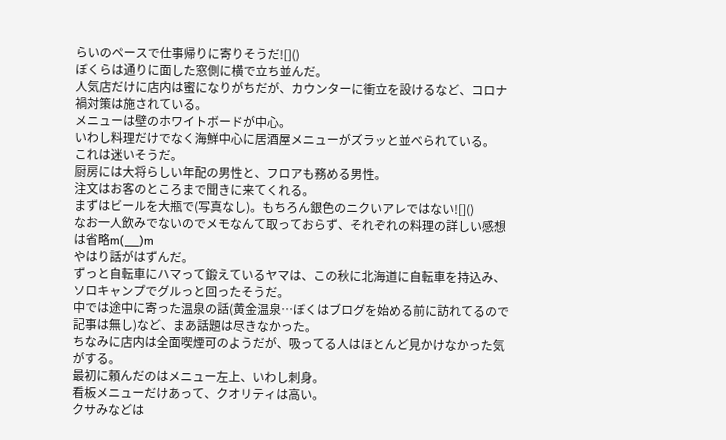らいのペースで仕事帰りに寄りそうだ![]()
ぼくらは通りに面した窓側に横で立ち並んだ。
人気店だけに店内は蜜になりがちだが、カウンターに衝立を設けるなど、コロナ禍対策は施されている。
メニューは壁のホワイトボードが中心。
いわし料理だけでなく海鮮中心に居酒屋メニューがズラッと並べられている。
これは迷いそうだ。
厨房には大将らしい年配の男性と、フロアも務める男性。
注文はお客のところまで聞きに来てくれる。
まずはビールを大瓶で(写真なし)。もちろん銀色のニクいアレではない![]()
なお一人飲みでないのでメモなんて取っておらず、それぞれの料理の詳しい感想は省略m(__)m
やはり話がはずんだ。
ずっと自転車にハマって鍛えているヤマは、この秋に北海道に自転車を持込み、ソロキャンプでグルっと回ったそうだ。
中では途中に寄った温泉の話(黄金温泉…ぼくはブログを始める前に訪れてるので記事は無し)など、まあ話題は尽きなかった。
ちなみに店内は全面喫煙可のようだが、吸ってる人はほとんど見かけなかった気がする。
最初に頼んだのはメニュー左上、いわし刺身。
看板メニューだけあって、クオリティは高い。
クサみなどは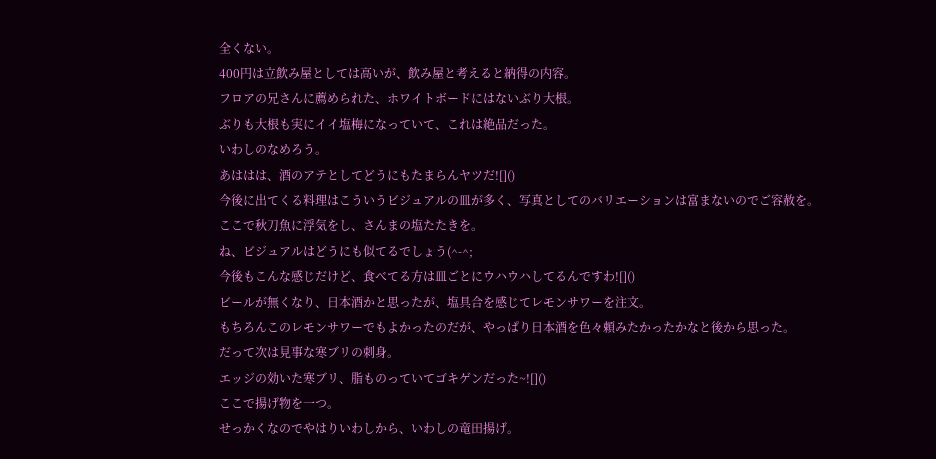全くない。
400円は立飲み屋としては高いが、飲み屋と考えると納得の内容。
フロアの兄さんに薦められた、ホワイトボードにはないぶり大根。
ぶりも大根も実にイイ塩梅になっていて、これは絶品だった。
いわしのなめろう。
あははは、酒のアテとしてどうにもたまらんヤツだ![]()
今後に出てくる料理はこういうビジュアルの皿が多く、写真としてのバリエーションは富まないのでご容赦を。
ここで秋刀魚に浮気をし、さんまの塩たたきを。
ね、ビジュアルはどうにも似てるでしょう(^-^;
今後もこんな感じだけど、食べてる方は皿ごとにウハウハしてるんですわ![]()
ビールが無くなり、日本酒かと思ったが、塩具合を感じてレモンサワーを注文。
もちろんこのレモンサワーでもよかったのだが、やっぱり日本酒を色々頼みたかったかなと後から思った。
だって次は見事な寒ブリの刺身。
エッジの効いた寒ブリ、脂ものっていてゴキゲンだった~![]()
ここで揚げ物を一つ。
せっかくなのでやはりいわしから、いわしの竜田揚げ。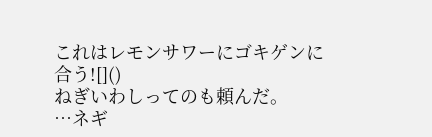これはレモンサワーにゴキゲンに合う![]()
ねぎいわしってのも頼んだ。
…ネギ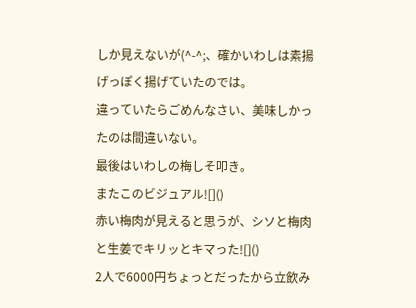しか見えないが(^-^;、確かいわしは素揚げっぽく揚げていたのでは。
違っていたらごめんなさい、美味しかったのは間違いない。
最後はいわしの梅しそ叩き。
またこのビジュアル![]()
赤い梅肉が見えると思うが、シソと梅肉と生姜でキリッとキマった![]()
2人で6000円ちょっとだったから立飲み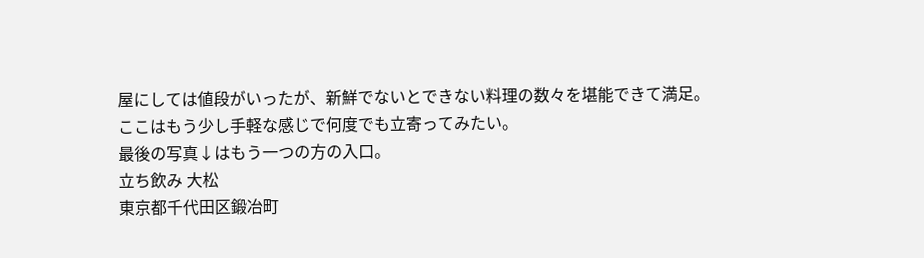屋にしては値段がいったが、新鮮でないとできない料理の数々を堪能できて満足。
ここはもう少し手軽な感じで何度でも立寄ってみたい。
最後の写真↓はもう一つの方の入口。
立ち飲み 大松
東京都千代田区鍛冶町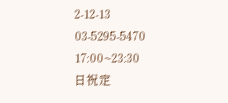2-12-13
03-5295-5470
17:00~23:30
日祝定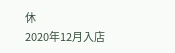休
2020年12月入店